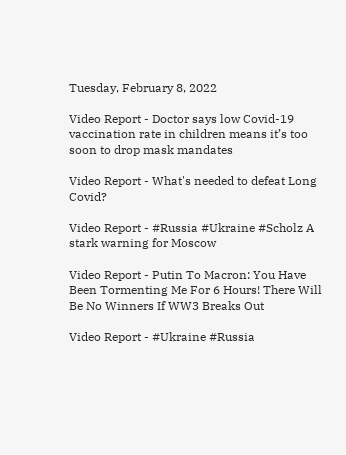Tuesday, February 8, 2022

Video Report - Doctor says low Covid-19 vaccination rate in children means it’s too soon to drop mask mandates

Video Report - What's needed to defeat Long Covid?

Video Report - #Russia #Ukraine #Scholz A stark warning for Moscow

Video Report - Putin To Macron: You Have Been Tormenting Me For 6 Hours! There Will Be No Winners If WW3 Breaks Out

Video Report - #Ukraine #Russia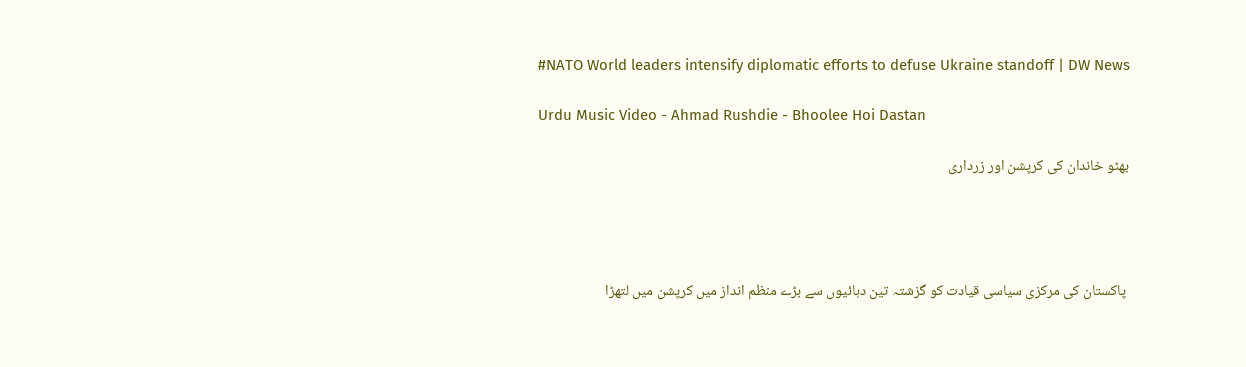#NATO World leaders intensify diplomatic efforts to defuse Ukraine standoff | DW News

Urdu Music Video - Ahmad Rushdie - Bhoolee Hoi Dastan

بھٹو خاندان کی کرپشن اور زرداری




 پاکستان کی مرکزی سیاسی قیادت کو گزشتہ تین دہائیوں سے بڑے منظم انداز میں کرپشن میں لتھڑا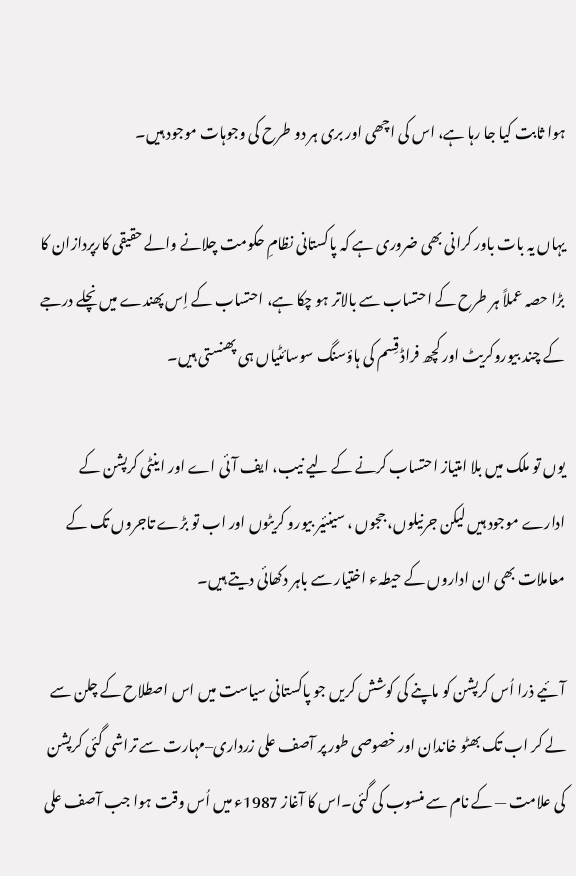ہوا ثابت کیا جا رہا ہے، اس کی اچھی اور بری ہر دو طرح کی وجوہات موجود ہیں۔

یہاں یہ بات باور کرانی بھی ضروری ہے کہ پاکستانی نظامِ حکومت چلانے والے حقیقی کارپردازان کا بڑا حصہ عملاً ہر طرح کے احتساب سے بالاتر ہو چکا ہے، احتساب کے اِس پھندے میں نچلے درجے کے چند بیوروکریٹ اور کچھ فراڈ قِسم کی ہاؤسنگ سوسائٹیاں ہی پھنستی ہیں۔

یوں تو ملک میں بلا امتیاز احتساب کرنے کے لیے نیب، ایف آئی اے اور اینٹی کرپشن کے ادارے موجود ہیں لیکن جرنیلوں، ججوں ، سینئیر بیورو کریٹوں اور اب تو بڑے تاجروں تک کے معاملات بھی ان اداروں کے حیطہء اختیار سے باہر دکھائی دیتے ہیں۔

آئیے ذرا اُس کرپشن کو ماپنے کی کوشش کریں جو پاکستانی سیاست میں اس اصطلاح کے چلن سے لے کر اب تک بھٹو خاندان اور خصوصی طور پر آصف علی زرداری–مہارت سے تراشی گئی کرپشن کی علامت — کے نام سے منسوب کی گئی۔اس کا آغاز 1987ء میں اُس وقت ہوا جب آصف علی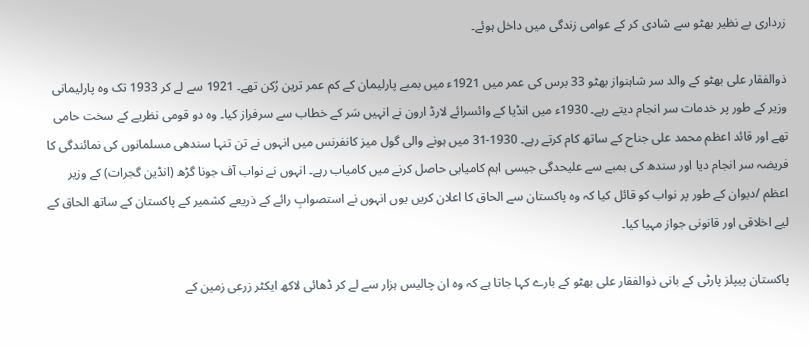زرداری بے نظیر بھٹو سے شادی کر کے عوامی زندگی میں داخل ہوئے۔

ذوالفقار علی بھٹو کے والد سر شاہنواز بھٹو 33 برس کی عمر میں 1921ء میں بمبے پارلیمان کے کم عمر ترین رُکن تھے۔ 1921 سے لے کر 1933 تک وہ پارلیمانی وزیر کے طور پر خدمات سر انجام دیتے رہے۔ 1930ء میں انڈیا کے وائسرائے لارڈ ارون نے انہیں سَر کے خطاب سے سرفراز کیا۔ وہ دو قومی نظریے کے سخت حامی تھے اور قائد اعظم محمد علی جناح کے ساتھ کام کرتے رہے۔ 1930-31 میں ہونے والی گول میز کانفرنس میں انہوں نے تن تنہا سندھی مسلمانوں کی نمائندگی کا فریضہ سر انجام دیا اور سندھ کی بمبے سے علیحدگی جیسی اہم کامیابی حاصل کرنے میں کامیاب رہے۔ انہوں نے نواب آف جونا گڑھ (انڈین گجرات) کے وزیر اعظم /دیوان کے طور پر نواب کو قائل کیا کہ وہ پاکستان سے الحاق کا اعلان کریں یوں انہوں نے استصوابِ رائے کے ذریعے کشمیر کے پاکستان کے ساتھ الحاق کے لیے اخلاقی اور قانونی جواز مہیا کیا۔

پاکستان پیپلز پارٹی کے بانی ذوالفقار علی بھٹو کے بارے کہا جاتا ہے کہ وہ ان چالیس ہزار سے لے کر ڈھائی لاکھ ایکٹر زرعی زمین کے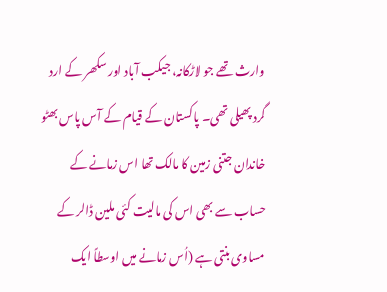وارث تھے جو لاڑکانہ، جیکب آباد اور سکھر کے ارد گرد پھیلی تھی۔ پاکستان کے قیام کے آس پاس بھٹو خاندان جتنی زمین کا مالک تھا اس زمانے کے حساب سے بھی اس کی مالیت کئی ملین ڈالر کے مساوی بنتی ہے (اُس زمانے میں اوسطاً ایک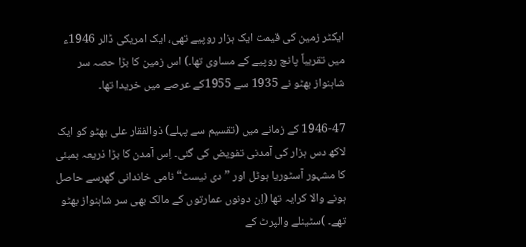ایکٹر زمین کی قیمت ایک ہزار روپیے تھی، ایک امریکی ڈالر 1946ء میں تقریباً پانچ روپیے کے مساوی تھا۔) اس زمین کا بڑا حصہ سر شاہنواز بھٹو نے 1935 سے 1955کے عرصے میں خریدا تھا۔

1946-47 کے زمانے میں (تقسیم سے پہلے) ذوالفقار علی بھٹو کو ایک لاکھ دس ہزار کی آمدنی تفویض کی گئی۔ اِس آمدن کا بڑا ذریعہ بمبئی کا مشہور آسٹوریا ہوٹل اور ”دی نیسٹ“ نامی خاندانی گھرسے حاصل ہونے والا کرایہ تھا (اِن دونوں عمارتوں کے مالک بھی سر شاہنواز بھٹو تھے۔ )سٹینلے والپرٹ کے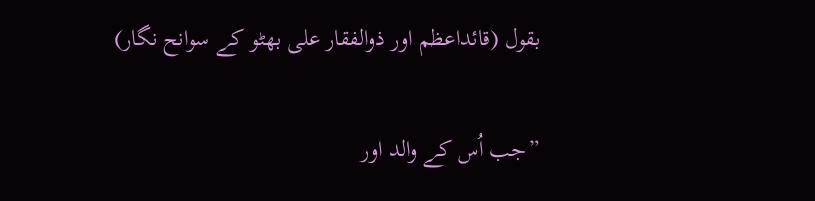بقول (قائداعظم اور ذوالفقار علی بھٹو کے سوانح نگار)

”جب اُس کے والد اور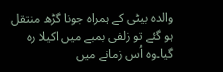والدہ بیٹی کے ہمراہ جونا گڑھ منتقل ہو گئے تو زلفی بمبے میں اکیلا رہ گیا۔وہ اُس زمانے میں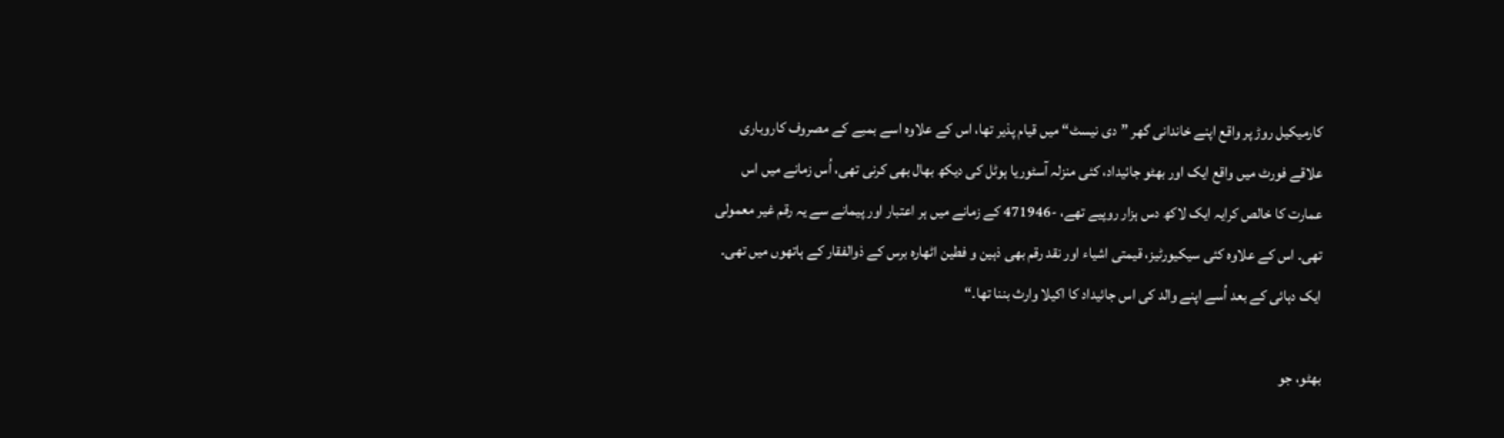کارمیکیل روڑ پر واقع اپنے خاندانی گھر ”دی نیسٹ“ میں قیام پذیر تھا، اس کے علاوہ اسے بمبے کے مصروف کاروباری علاقے فورٹ میں واقع ایک اور بھٹو جائیداد، کئی منزلہ آسٹوریا ہوٹل کی دیکھ بھال بھی کرنی تھی، اُس زمانے میں اس عمارت کا خالص کرایہ ایک لاکھ دس ہزار روپیے تھے، -471946 کے زمانے میں ہر اعتبار اور پیمانے سے یہ رقم غیر معمولی تھی۔ اس کے علاوہ کئی سیکیورٹیز، قیمتی اشیاء اور نقد رقم بھی ذہین و فطین اٹھارہ برس کے ذوالفقار کے ہاتھوں میں تھی۔ ایک دہائی کے بعد اُسے اپنے والد کی اس جائیداد کا اکیلا وارث بننا تھا۔“

بھٹو، جو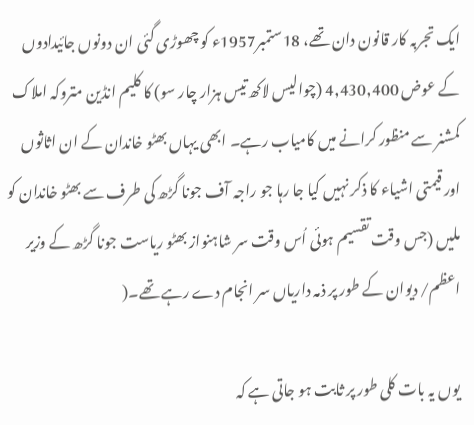ایک تجربہ کار قانون دان تھے، 18ستمبر1957ء کو چھوڑی گئی ان دونوں جائیدادوں کے عوض 4,430,400 (چوالیس لاکھ تیس ہزار چار سو) کا کلیم انڈین متروکہ املاک کمشنر سے منظور کرانے میں کامیاب رہے۔ ابھی یہاں بھٹو خاندان کے ان اثاثوں اور قیمتی اشیاء کا ذکر نہیں کیا جا رہا جو راجہ آف جونا گڑھ کی طرف سے بھٹو خاندان کو ملیں (جس وقت تقسیم ہوئی اُس وقت سر شاہنواز بھٹو ریاست جونا گڑھ کے وزیر اعظم/ دیوان کے طور پر ذمہ داریاں سر انجام دے رہے تھے۔(

یوں یہ بات کلی طور پر ثابت ہو جاتی ہے کہ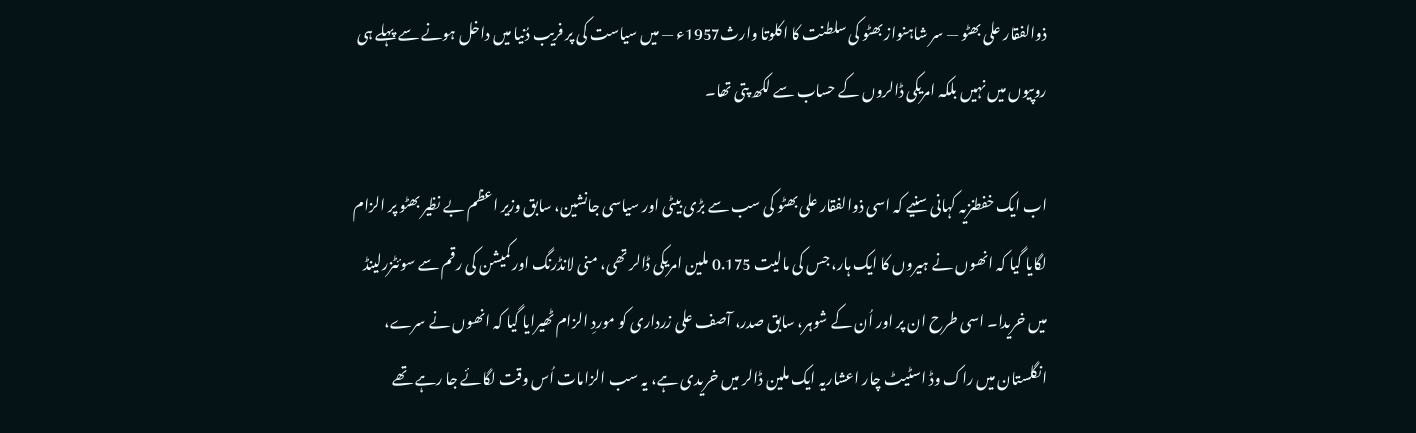ذوالفقار علی بھٹو — سر شاہنواز بھٹو کی سلطنت کا اکلوتا وارث1957ء — میں سیاست کی پر فریب دُنیا میں داخل ہونے سے پہلے ہی روپیوں میں نہیں بلکہ امریکی ڈالروں کے حساب سے لکھ پتی تھا۔

اب ایک خفطنزیہ کہانی سنیے کہ اسی ذوالفقار علی بھٹو کی سب سے بڑی بیٹی اور سیاسی جانشین، سابق وزیر اعظم بے نظیر بھٹو پر الزام لگایا گیا کہ انھوں نے ہیروں کا ایک ہار، جس کی مالیت 0.175 ملین امریکی ڈالر تھی، منی لانڈرنگ اور کمیشن کی رقم سے سوئٹزرلینڈ میں خریدا۔ اسی طرح ان پر اور اُن کے شوہر، سابق صدر، آصف علی زرداری کو موردِ الزام ٹھیرایا گیا کہ انھوں نے سرے، انگلستان میں راک وڈ اسٹیٹ چار اعشاریہ ایک ملین ڈالر میں خریدی ہے، یہ سب الزامات اُس وقت لگائے جا رہے تھے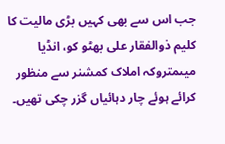جب اس سے بھی کہیں بڑی مالیت کا کلیم ذوالفقار علی بھٹو کو، انڈیا میںمتروکہ املاک کمشنر سے منظور کرائے ہوئے چار دہائیاں گزر چکی تھیں۔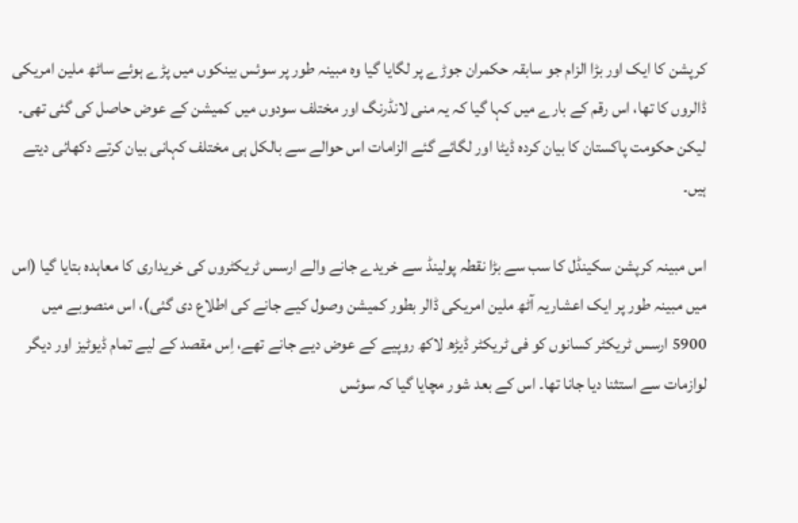کرپشن کا ایک اور بڑا الزام جو سابقہ حکمران جوڑے پر لگایا گیا وہ مبینہ طور پر سوئس بینکوں میں پڑے ہوئے ساٹھ ملین امریکی ڈالروں کا تھا، اس رقم کے بارے میں کہا گیا کہ یہ منی لانڈرنگ اور مختلف سودوں میں کمیشن کے عوض حاصل کی گئی تھی۔ لیکن حکومت پاکستان کا بیان کردہ ڈیٹا اور لگائے گئے الزامات اس حوالے سے بالکل ہی مختلف کہانی بیان کرتے دکھائی دیتے ہیں۔

اس مبینہ کرپشن سکینڈل کا سب سے بڑا نقطہ پولینڈ سے خریدے جانے والے ارسس ٹریکٹروں کی خریداری کا معاہدہ بتایا گیا (اس میں مبینہ طور پر ایک اعشاریہ آٹھ ملین امریکی ڈالر بطور کمیشن وصول کیے جانے کی اطلاع دی گئی)، اس منصوبے میں 5900 ارسس ٹریکٹر کسانوں کو فی ٹریکٹر ڈیڑھ لاکھ روپیے کے عوض دیے جانے تھے، اِس مقصد کے لیے تمام ڈیوٹیز اور دیگر لوازمات سے استثنا دیا جانا تھا۔ اس کے بعد شور مچایا گیا کہ سوئس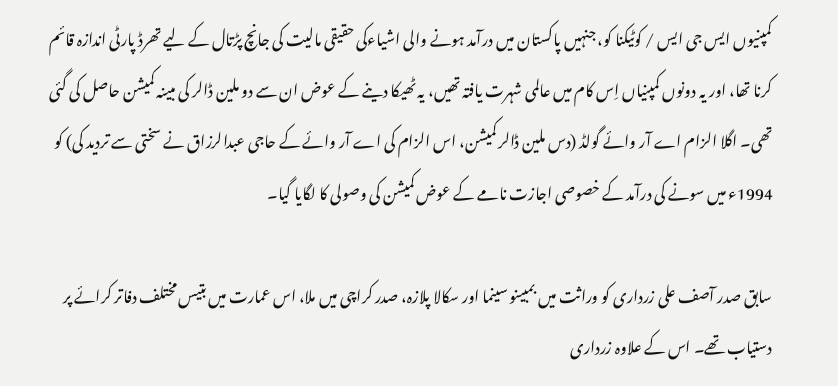کمپنیوں ایس جی ایس / کوٹیکنا کو، جنہیں پاکستان میں درآمد ہونے والی اشیاءکی حقیقی مالیت کی جانچ پڑتال کے لیے تھرڈ پارٹی اندازہ قائم کرنا تھا، اور یہ دونوں کمپنیاں اِس کام میں عالمی شہرت یافتہ تھیں، یہ ٹھیکا دینے کے عوض ان سے دو ملین ڈالر کی مبینہ کمیشن حاصل کی گئی تھی۔ اگلا الزام اے آر وائے گولڈ (دس ملین ڈالر کمیشن، اس الزام کی اے آر وائے کے حاجی عبدالرزاق نے سختی سے تردید کی) کو 1994ء میں سونے کی درآمد کے خصوصی اجازت نامے کے عوض کمیشن کی وصولی کا لگایا گیا۔

سابق صدر آصف علی زرداری کو وراثت میں بمبینو سینما اور سکالا پلازہ، صدر کراچی میں ملا، اس عمارت میں بتیس مختلف دفاتر کرائے پر دستیاب تھے۔ اس کے علاوہ زرداری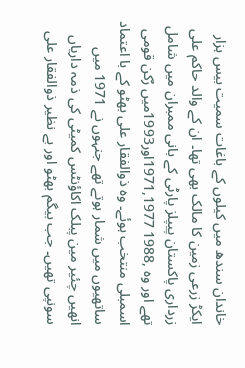خاندان سندھ میں کیلوں کے باغات سمیت بیس ہزار ایکڑ زرعی زمین کا مالک بھی تھا۔ ان کے والد حاکم علی زرداری پاکستان پیپلز پارٹی کے بانی ممبران میں شامل تھے اور وہ ,1988 1971,1977اور1993میں رُکن قومی اسمبلی منتخب ہوئے۔ وہ ذوالفقار علی بھٹو کے با اعتماد ساتھیوں میں شمار ہوتے تھے جنہوں نے 1971 میں انھیں چئیر مین پبلک اکاؤنٹس کمیٹی کی ذمہ داریاں سونپی تھیں۔ جب بیگم بھٹو اور بے نظیر ذوالفقار علی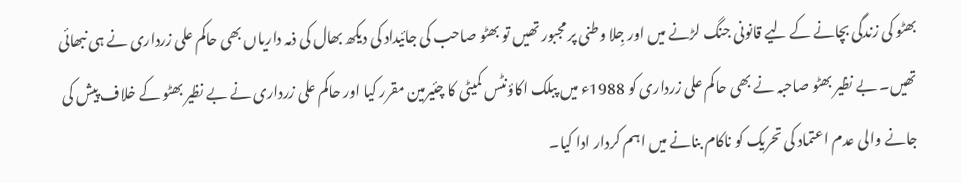بھٹو کی زندگی بچانے کے لیے قانونی جنگ لڑنے میں اور جِلا وطنی پر مجبور تھیں تو بھٹو صاحب کی جائیداد کی دیکھ بھال کی ذمہ داریاں بھی حاکم علی زرداری نے ہی نبھائی تھیں۔ بے نظیر بھٹو صاحبہ نے بھی حاکم علی زرداری کو 1988ء میں پبلک اکاؤنٹس کمیٹی کا چئیرمین مقرر کیا اور حاکم علی زرداری نے بے نظیر بھٹو کے خلاف پیش کی جانے والی عدم اعتماد کی تحریک کو ناکام بنانے میں اہم کردار ادا کیا۔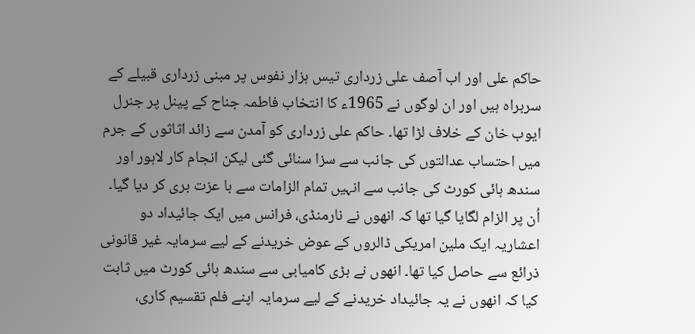حاکم علی اور اب آصف علی زرداری تیس ہزار نفوس پر مبنی زرداری قبیلے کے سربراہ ہیں اور ان لوگوں نے 1965ء کا انتخاب فاطمہ جناح کے پینل پر جنرل ایوب خان کے خلاف لڑا تھا۔ حاکم علی زرداری کو آمدن سے زائد اثاثوں کے جرم میں احتساب عدالتوں کی جانب سے سزا سنائی گئی لیکن انجام کار لاہور اور سندھ ہائی کورٹ کی جانب سے انہیں تمام الزامات سے با عزت بری کر دیا گیا۔ اُن پر الزام لگایا گیا تھا کہ انھوں نے نارمنڈی، فرانس میں ایک جائیداد دو اعشاریہ ایک ملین امریکی ڈالروں کے عوض خریدنے کے لیے سرمایہ غیر قانونی ذرائع سے حاصل کیا تھا۔ انھوں نے بڑی کامیابی سے سندھ ہائی کورٹ میں ثابت کیا کہ انھوں نے یہ جائیداد خریدنے کے لیے سرمایہ اپنے فلم تقسیم کاری،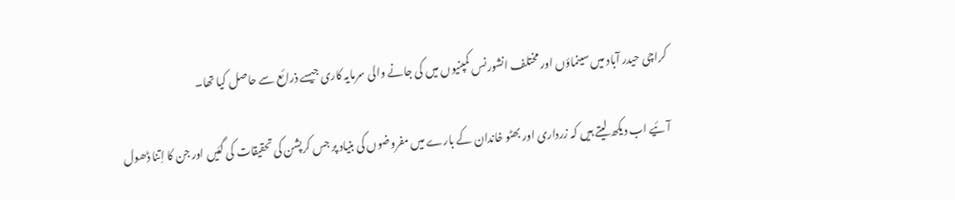کراچی حیدر آباد میں سینماؤں اور مختلف انشورنس کمپنیوں میں کی جانے والی سرمایہ کاری جیسے ذرائع سے حاصل کیا تھا۔

آئیے اب دیکھ لیتے ہیں کہ زرداری اور بھٹو خاندان کے بارے میں مفروضوں کی بنیاد پر جس کرپشن کی تحقیقات کی گئیں اور جن کا اِتنا ڈھول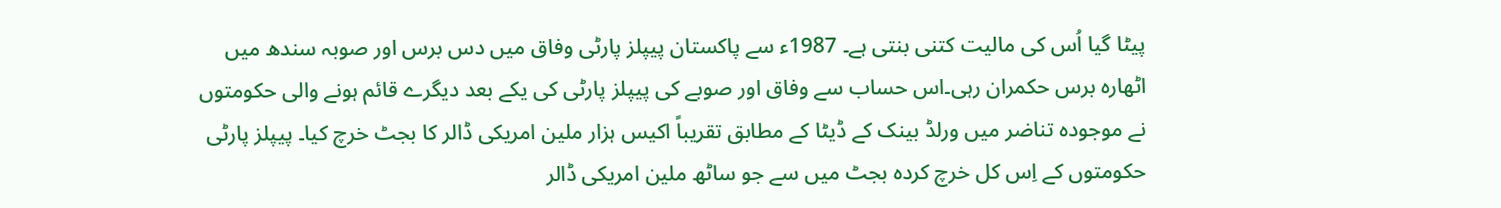پیٹا گیا اُس کی مالیت کتنی بنتی ہے۔ 1987ء سے پاکستان پیپلز پارٹی وفاق میں دس برس اور صوبہ سندھ میں اٹھارہ برس حکمران رہی۔اس حساب سے وفاق اور صوبے کی پیپلز پارٹی کی یکے بعد دیگرے قائم ہونے والی حکومتوں نے موجودہ تناضر میں ورلڈ بینک کے ڈیٹا کے مطابق تقریباً اکیس ہزار ملین امریکی ڈالر کا بجٹ خرچ کیا۔ پیپلز پارٹی حکومتوں کے اِس کل خرچ کردہ بجٹ میں سے جو ساٹھ ملین امریکی ڈالر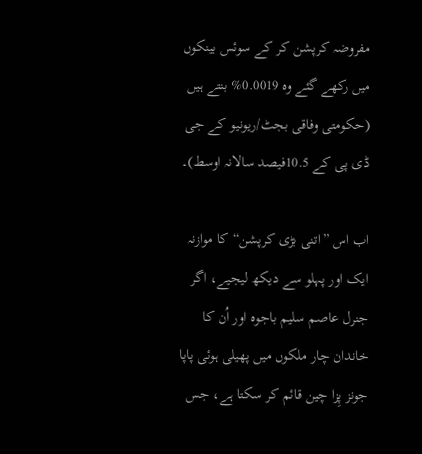مفروضہ کرپشن کر کے سوئس بینکوں میں رکھے گئے وہ 0.0019% بنتے ہیں (حکومتی وفاقی بجٹ/ریونیو کے جی ڈی پی کے 10.5فیصد سالانہ اوسط)۔

اب اس ”اتنی بڑی کرپشن“کا موازنہ ایک اور پہلو سے دیکھ لیجیے، اگر جنرل عاصم سلیم باجوہ اور اُن کا خاندان چار ملکوں میں پھیلی ہوئی پاپا جونز پِزا چین قائم کر سکتا ہے، جس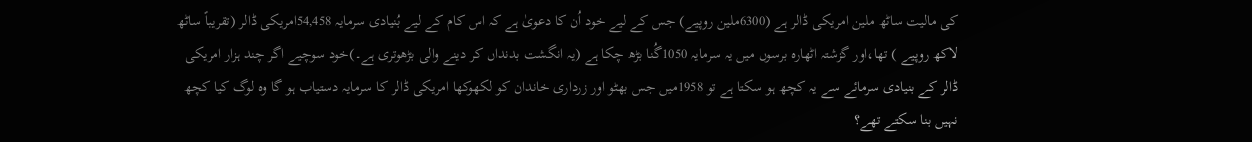کی مالیت ساٹھ ملین امریکی ڈالر ہے (6300ملین روپیے) جس کے لیے خود اُن کا دعویٰ ہے کہ اس کام کے لیے بُنیادی سرمایہ 54,458امریکی ڈالر (تقریباً ساٹھ لاکھ روپیے ) تھا،اور گزشتہ اٹھارہ برسوں میں یہ سرمایہ 1050گُنا بڑھ چکا ہے (یہ انگشت بدنداں کر دینے والی بڑھوتری ہے۔)خود سوچیے اگر چند ہزار امریکی ڈالر کے بنیادی سرمائے سے یہ کچھ ہو سکتا ہے تو 1958میں جس بھٹو اور زرداری خاندان کو لکھوکھا امریکی ڈالر کا سرمایہ دستیاب ہو گا وہ لوگ کیا کچھ نہیں بنا سکتے تھے؟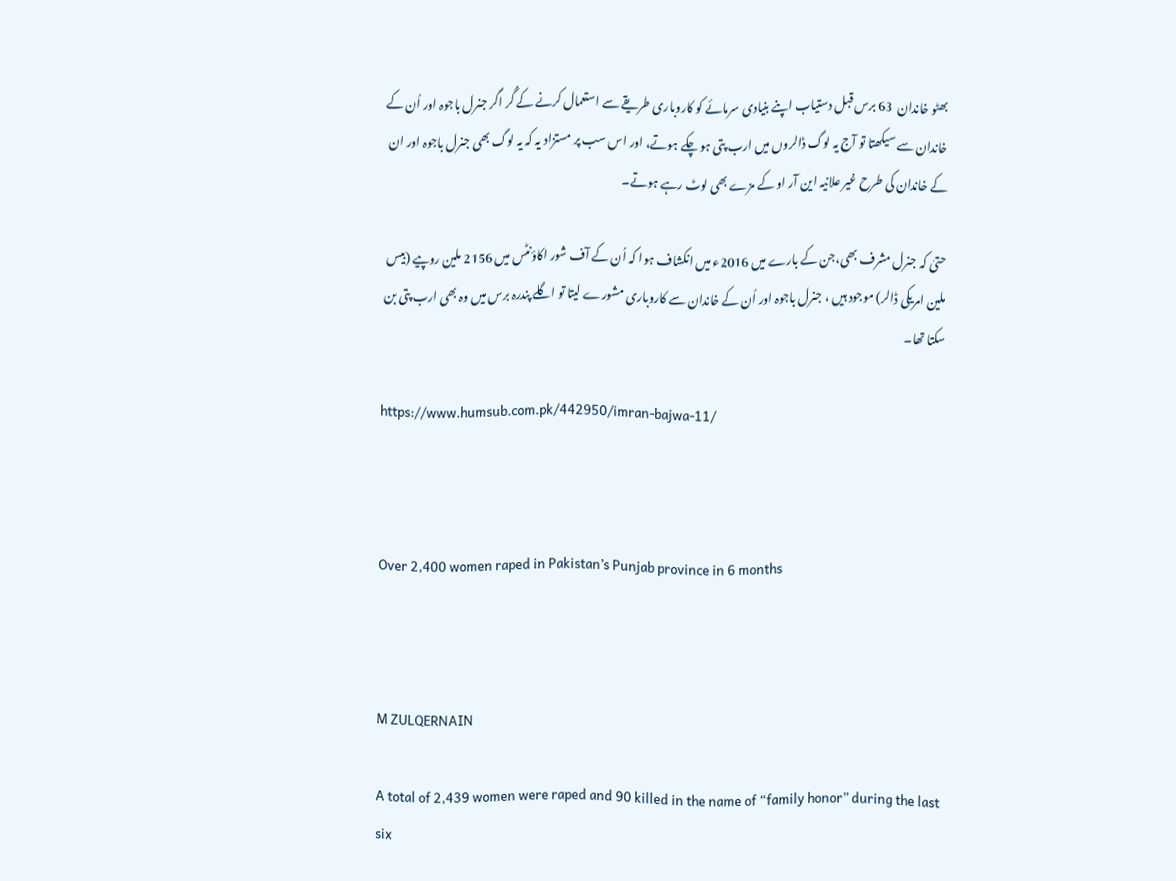بھٹو خاندان  63 برس قبل دستیاب اپنے بنیادی سرمائے کو کاروباری طریقے سے استعمال کرنے کے گُر اگر جنرل باجوہ اور اُن کے خاندان سے سیکھتا تو آج یہ لوگ ڈالروں میں ارب پتی ہو چکے ہوتے، اور اس سب پر مستزاد یہ کہ یہ لوگ بھی جنرل باجوہ اور ان کے خاندان کی طرح غیر علانیہ این آر او کے مزے بھی لوٹ رہے ہوتے۔

حتیٰ کہ جنرل مشرف بھی،جن کے بارے میں 2016ء میں انکشاف ہوا کہ اُن کے آف شور اکاؤنٹس میں 2156 ملین روپیے (بیس ملین امریکی ڈالر) موجود ہیں ، جنرل باجوہ اور اُن کے خاندان سے کاروباری مشورے لیتا تو اگلے پندرہ برس میں وہ بھی ارب پتی بن سکتا تھا۔

https://www.humsub.com.pk/442950/imran-bajwa-11/



Over 2,400 women raped in Pakistan’s Punjab province in 6 months



M ZULQERNAIN

A total of 2,439 women were raped and 90 killed in the name of “family honor” during the last six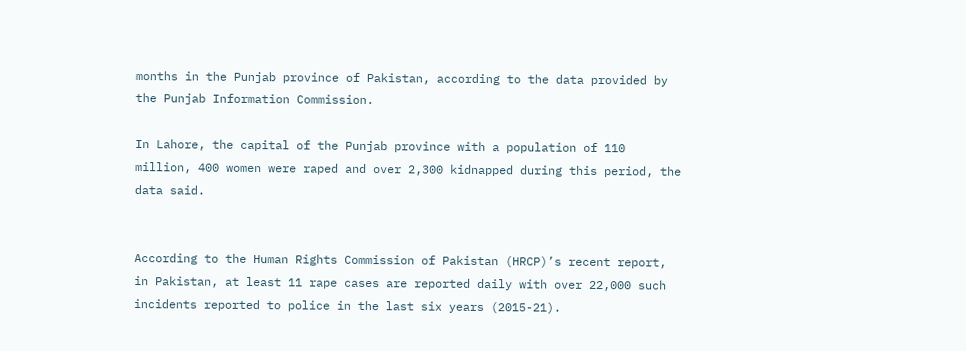months in the Punjab province of Pakistan, according to the data provided by the Punjab Information Commission.

In Lahore, the capital of the Punjab province with a population of 110 million, 400 women were raped and over 2,300 kidnapped during this period, the data said.


According to the Human Rights Commission of Pakistan (HRCP)’s recent report, in Pakistan, at least 11 rape cases are reported daily with over 22,000 such incidents reported to police in the last six years (2015-21).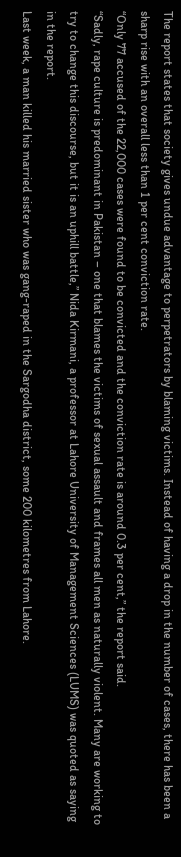The report states that society gives undue advantage to perpetrators by blaming victims. Instead of having a drop in the number of cases, there has been a sharp rise with an overall less than 1 per cent conviction rate.
“Only 77 accused of the 22,000 cases were found to be convicted and the conviction rate is around 0.3 per cent,” the report said.
“Sadly, rape culture is predominant in Pakistan – one that blames the victims of sexual assault and frames all men as naturally violent. Many are working to try to change this discourse, but it is an uphill battle,” Nida Kirmani, a professor at Lahore University of Management Sciences (LUMS) was quoted as saying in the report.
Last week, a man killed his married sister who was gang-raped in the Sargodha district, some 200 kilometres from Lahore.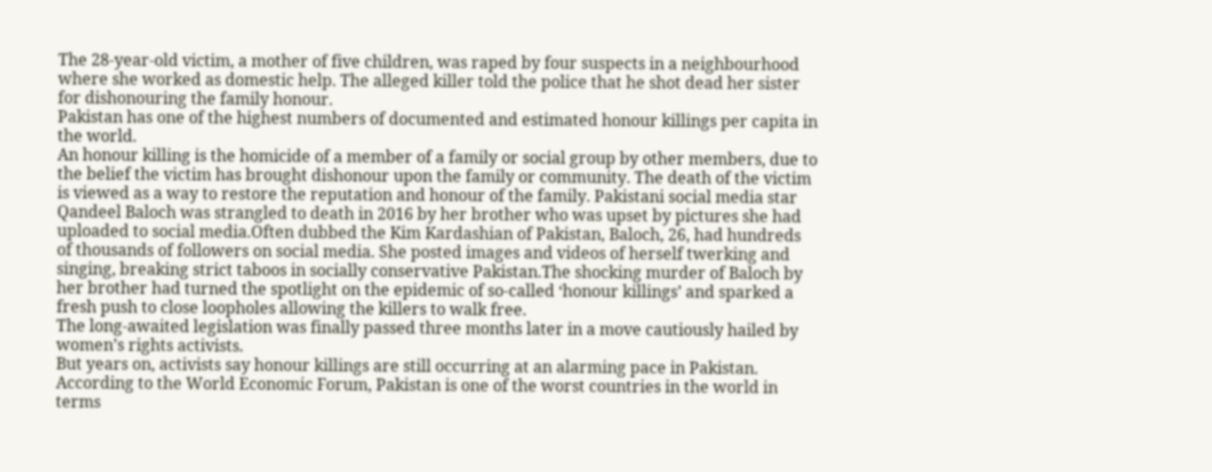The 28-year-old victim, a mother of five children, was raped by four suspects in a neighbourhood where she worked as domestic help. The alleged killer told the police that he shot dead her sister for dishonouring the family honour.
Pakistan has one of the highest numbers of documented and estimated honour killings per capita in the world.
An honour killing is the homicide of a member of a family or social group by other members, due to the belief the victim has brought dishonour upon the family or community. The death of the victim is viewed as a way to restore the reputation and honour of the family. Pakistani social media star Qandeel Baloch was strangled to death in 2016 by her brother who was upset by pictures she had uploaded to social media.Often dubbed the Kim Kardashian of Pakistan, Baloch, 26, had hundreds of thousands of followers on social media. She posted images and videos of herself twerking and singing, breaking strict taboos in socially conservative Pakistan.The shocking murder of Baloch by her brother had turned the spotlight on the epidemic of so-called ‘honour killings’ and sparked a fresh push to close loopholes allowing the killers to walk free.
The long-awaited legislation was finally passed three months later in a move cautiously hailed by women’s rights activists.
But years on, activists say honour killings are still occurring at an alarming pace in Pakistan.
According to the World Economic Forum, Pakistan is one of the worst countries in the world in terms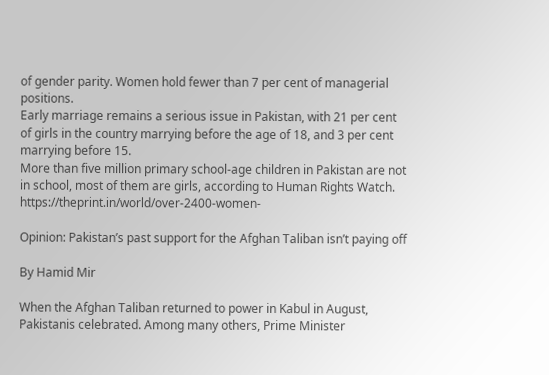of gender parity. Women hold fewer than 7 per cent of managerial positions.
Early marriage remains a serious issue in Pakistan, with 21 per cent of girls in the country marrying before the age of 18, and 3 per cent marrying before 15.
More than five million primary school-age children in Pakistan are not in school, most of them are girls, according to Human Rights Watch.
https://theprint.in/world/over-2400-women-

Opinion: Pakistan’s past support for the Afghan Taliban isn’t paying off

By Hamid Mir

When the Afghan Taliban returned to power in Kabul in August, Pakistanis celebrated. Among many others, Prime Minister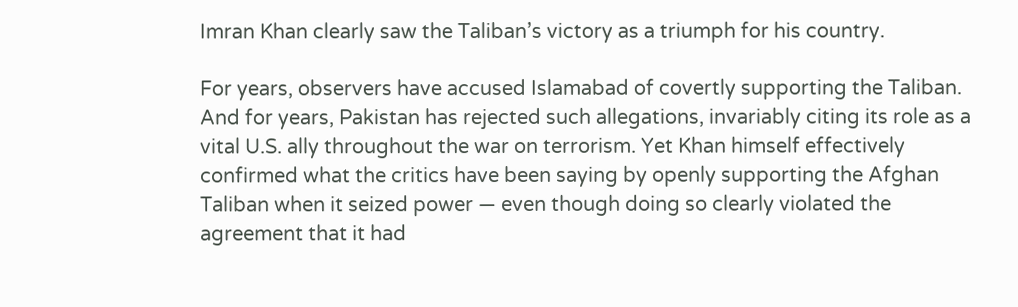Imran Khan clearly saw the Taliban’s victory as a triumph for his country.

For years, observers have accused Islamabad of covertly supporting the Taliban. And for years, Pakistan has rejected such allegations, invariably citing its role as a vital U.S. ally throughout the war on terrorism. Yet Khan himself effectively confirmed what the critics have been saying by openly supporting the Afghan Taliban when it seized power — even though doing so clearly violated the agreement that it had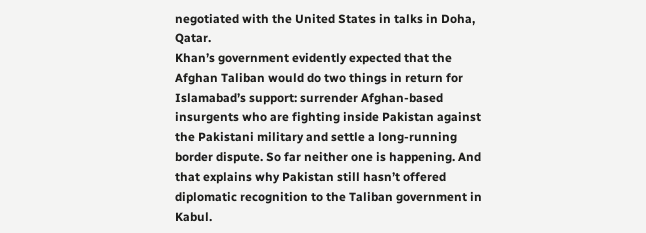negotiated with the United States in talks in Doha, Qatar.
Khan’s government evidently expected that the Afghan Taliban would do two things in return for Islamabad’s support: surrender Afghan-based insurgents who are fighting inside Pakistan against the Pakistani military and settle a long-running border dispute. So far neither one is happening. And that explains why Pakistan still hasn’t offered diplomatic recognition to the Taliban government in Kabul.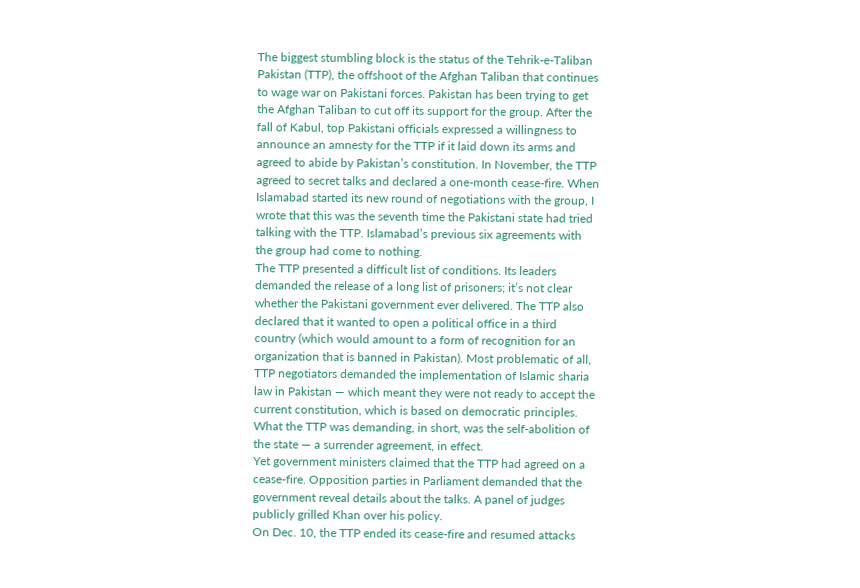The biggest stumbling block is the status of the Tehrik-e-Taliban Pakistan (TTP), the offshoot of the Afghan Taliban that continues to wage war on Pakistani forces. Pakistan has been trying to get the Afghan Taliban to cut off its support for the group. After the fall of Kabul, top Pakistani officials expressed a willingness to announce an amnesty for the TTP if it laid down its arms and agreed to abide by Pakistan’s constitution. In November, the TTP agreed to secret talks and declared a one-month cease-fire. When Islamabad started its new round of negotiations with the group, I wrote that this was the seventh time the Pakistani state had tried talking with the TTP. Islamabad’s previous six agreements with the group had come to nothing.
The TTP presented a difficult list of conditions. Its leaders demanded the release of a long list of prisoners; it’s not clear whether the Pakistani government ever delivered. The TTP also declared that it wanted to open a political office in a third country (which would amount to a form of recognition for an organization that is banned in Pakistan). Most problematic of all, TTP negotiators demanded the implementation of Islamic sharia law in Pakistan — which meant they were not ready to accept the current constitution, which is based on democratic principles. What the TTP was demanding, in short, was the self-abolition of the state — a surrender agreement, in effect.
Yet government ministers claimed that the TTP had agreed on a cease-fire. Opposition parties in Parliament demanded that the government reveal details about the talks. A panel of judges publicly grilled Khan over his policy.
On Dec. 10, the TTP ended its cease-fire and resumed attacks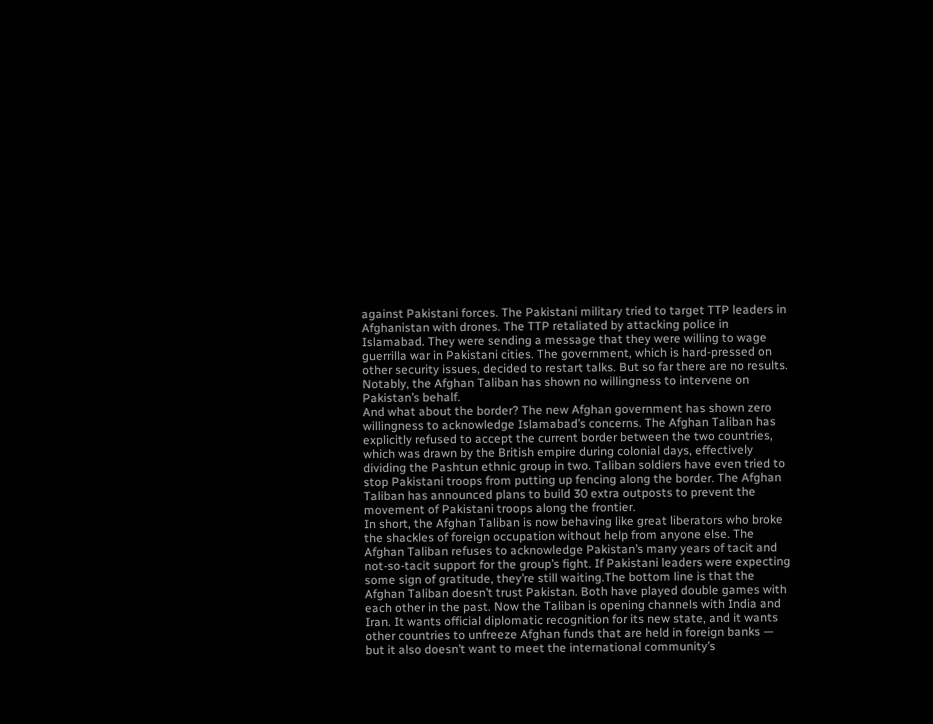against Pakistani forces. The Pakistani military tried to target TTP leaders in Afghanistan with drones. The TTP retaliated by attacking police in Islamabad. They were sending a message that they were willing to wage guerrilla war in Pakistani cities. The government, which is hard-pressed on other security issues, decided to restart talks. But so far there are no results. Notably, the Afghan Taliban has shown no willingness to intervene on Pakistan’s behalf.
And what about the border? The new Afghan government has shown zero willingness to acknowledge Islamabad’s concerns. The Afghan Taliban has explicitly refused to accept the current border between the two countries, which was drawn by the British empire during colonial days, effectively dividing the Pashtun ethnic group in two. Taliban soldiers have even tried to stop Pakistani troops from putting up fencing along the border. The Afghan Taliban has announced plans to build 30 extra outposts to prevent the movement of Pakistani troops along the frontier.
In short, the Afghan Taliban is now behaving like great liberators who broke the shackles of foreign occupation without help from anyone else. The Afghan Taliban refuses to acknowledge Pakistan’s many years of tacit and not-so-tacit support for the group’s fight. If Pakistani leaders were expecting some sign of gratitude, they’re still waiting.The bottom line is that the Afghan Taliban doesn’t trust Pakistan. Both have played double games with each other in the past. Now the Taliban is opening channels with India and Iran. It wants official diplomatic recognition for its new state, and it wants other countries to unfreeze Afghan funds that are held in foreign banks — but it also doesn’t want to meet the international community’s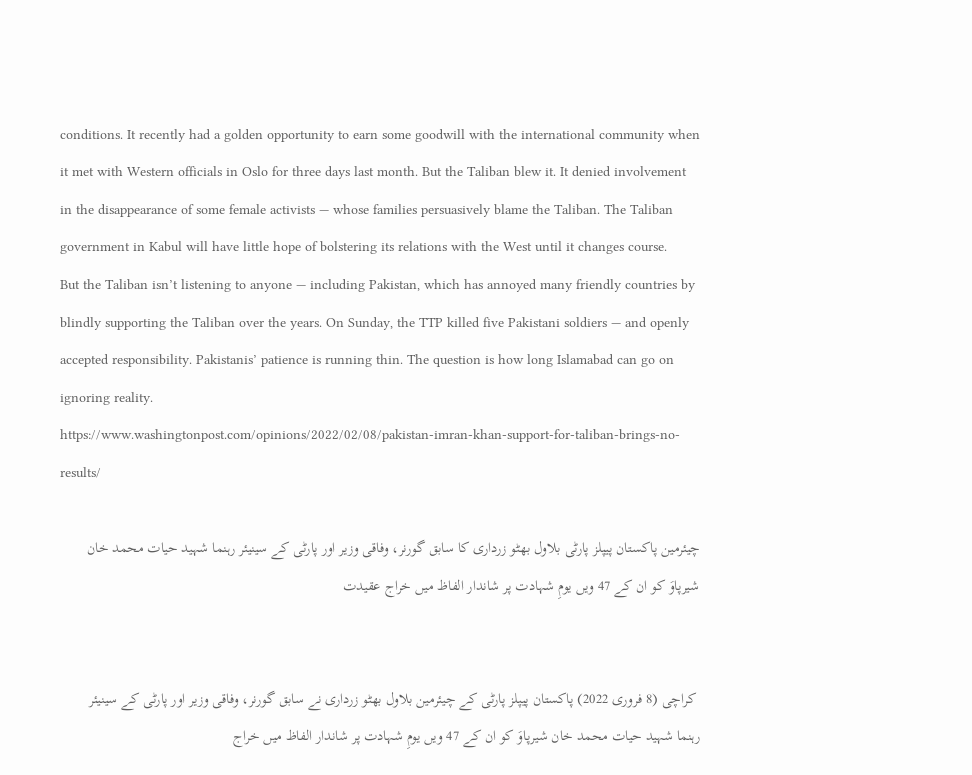conditions. It recently had a golden opportunity to earn some goodwill with the international community when it met with Western officials in Oslo for three days last month. But the Taliban blew it. It denied involvement in the disappearance of some female activists — whose families persuasively blame the Taliban. The Taliban government in Kabul will have little hope of bolstering its relations with the West until it changes course.
But the Taliban isn’t listening to anyone — including Pakistan, which has annoyed many friendly countries by blindly supporting the Taliban over the years. On Sunday, the TTP killed five Pakistani soldiers — and openly accepted responsibility. Pakistanis’ patience is running thin. The question is how long Islamabad can go on ignoring reality.
https://www.washingtonpost.com/opinions/2022/02/08/pakistan-imran-khan-support-for-taliban-brings-no-results/

چیئرمین پاکستان پیپلز پارٹی بلاول بھٹو زرداری کا سابق گورنر، وفاقی وزیر اور پارٹی کے سینیئر رہنما شہید حیات محمد خان شیرپاوَ کو ان کے 47 ویں یومِ شہادت پر شاندار الفاظ میں خراج عقیدت


 کراچی (8 فروری 2022) پاکستان پیپلز پارٹی کے چیئرمین بلاول بھٹو زرداری نے سابق گورنر، وفاقی وزیر اور پارٹی کے سینیئر رہنما شہید حیات محمد خان شیرپاوَ کو ان کے 47 ویں یومِ شہادت پر شاندار الفاظ میں خراج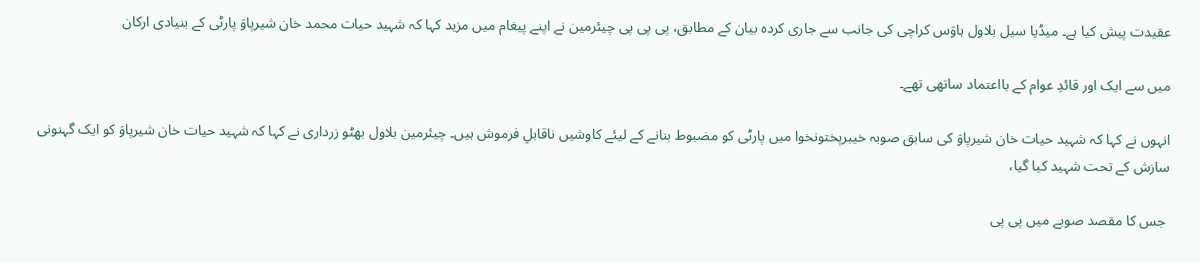عقیدت پیش کیا ہے۔ میڈیا سیل بلاول ہاوَس کراچی کی جانب سے جاری کردہ بیان کے مطابق، پی پی پی چیئرمین نے اپنے پیغام میں مزید کہا کہ شہید حیات محمد خان شیرپاوَ پارٹی کے بنیادی ارکان

میں سے ایک اور قائدِ عوام کے بااعتماد ساتھی تھے۔

انہوں نے کہا کہ شہید حیات خان شیرپاوَ کی سابق صوبہ خیبرپختونخوا میں پارٹی کو مضبوط بنانے کے لیئے کاوشیں ناقابلِ فرموش ہیں۔ چیئرمین بلاول بھٹو زرداری نے کہا کہ شہید حیات خان شیرپاوَ کو ایک گہنونی سازش کے تحت شہید کیا گیا،

 جس کا مقصد صوبے میں پی پی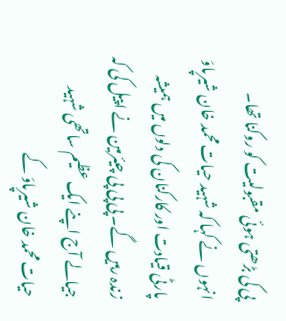پی کی بڑھتی ہوئی مقبولیت کو روکنا تھا۔ انہوں نے کہا کہ شہید حیات محمد خان شیرپاوَ پارٹی قیادت اور کارکنان کی دلوں میں ہمیشہ زندہ رہیں گے۔ پی پی پی چیئرمین نے اپیل کی کہ جیالے آج اپنے ایک عظیم ساتھی شہید حیات محمد خان شیرپاوَ کے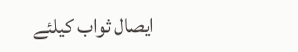ایصال ثواب کیلئے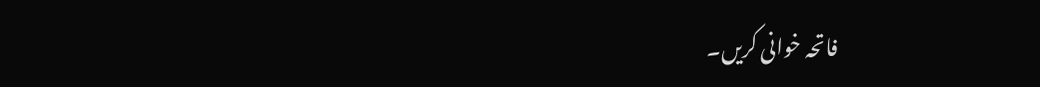فاتحہ خوانی کریں۔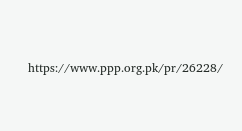https://www.ppp.org.pk/pr/26228/